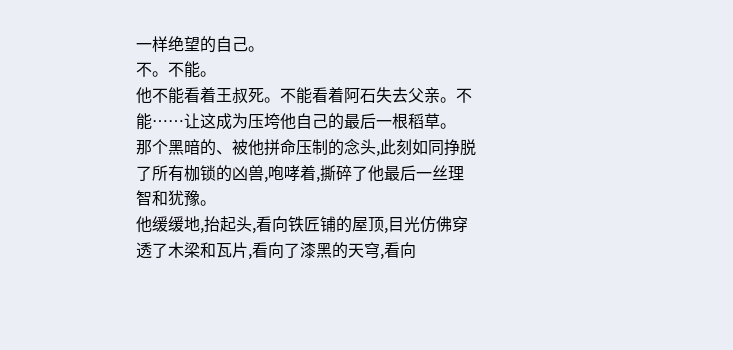一样绝望的自己。
不。不能。
他不能看着王叔死。不能看着阿石失去父亲。不能……让这成为压垮他自己的最后一根稻草。
那个黑暗的、被他拼命压制的念头,此刻如同挣脱了所有枷锁的凶兽,咆哮着,撕碎了他最后一丝理智和犹豫。
他缓缓地,抬起头,看向铁匠铺的屋顶,目光仿佛穿透了木梁和瓦片,看向了漆黑的天穹,看向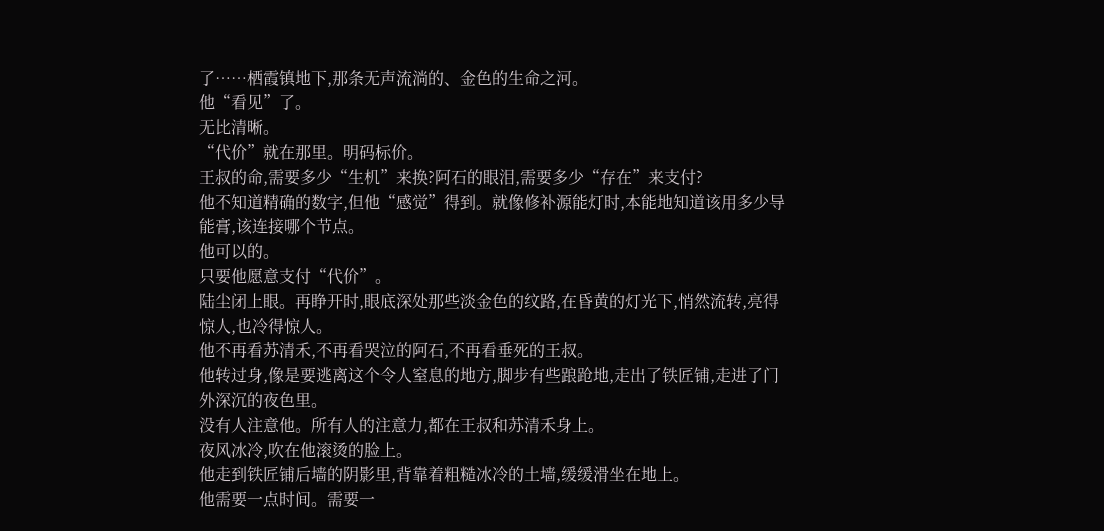了……栖霞镇地下,那条无声流淌的、金色的生命之河。
他“看见”了。
无比清晰。
“代价”就在那里。明码标价。
王叔的命,需要多少“生机”来换?阿石的眼泪,需要多少“存在”来支付?
他不知道精确的数字,但他“感觉”得到。就像修补源能灯时,本能地知道该用多少导能膏,该连接哪个节点。
他可以的。
只要他愿意支付“代价”。
陆尘闭上眼。再睁开时,眼底深处那些淡金色的纹路,在昏黄的灯光下,悄然流转,亮得惊人,也冷得惊人。
他不再看苏清禾,不再看哭泣的阿石,不再看垂死的王叔。
他转过身,像是要逃离这个令人窒息的地方,脚步有些踉跄地,走出了铁匠铺,走进了门外深沉的夜色里。
没有人注意他。所有人的注意力,都在王叔和苏清禾身上。
夜风冰冷,吹在他滚烫的脸上。
他走到铁匠铺后墙的阴影里,背靠着粗糙冰冷的土墙,缓缓滑坐在地上。
他需要一点时间。需要一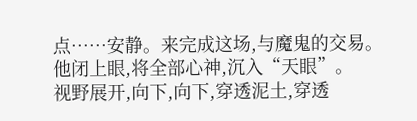点……安静。来完成这场,与魔鬼的交易。
他闭上眼,将全部心神,沉入“天眼”。
视野展开,向下,向下,穿透泥土,穿透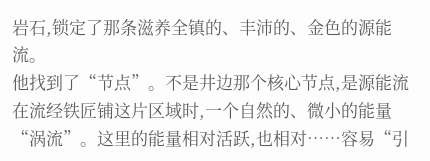岩石,锁定了那条滋养全镇的、丰沛的、金色的源能流。
他找到了“节点”。不是井边那个核心节点,是源能流在流经铁匠铺这片区域时,一个自然的、微小的能量“涡流”。这里的能量相对活跃,也相对……容易“引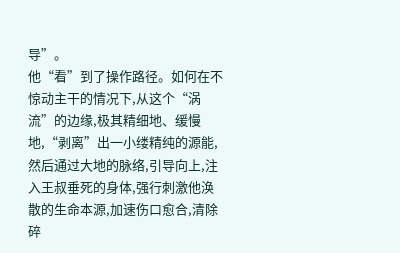导”。
他“看”到了操作路径。如何在不惊动主干的情况下,从这个“涡流”的边缘,极其精细地、缓慢地,“剥离”出一小缕精纯的源能,然后通过大地的脉络,引导向上,注入王叔垂死的身体,强行刺激他涣散的生命本源,加速伤口愈合,清除碎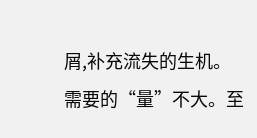屑,补充流失的生机。
需要的“量”不大。至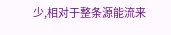少,相对于整条源能流来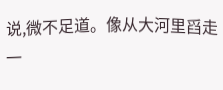说,微不足道。像从大河里舀走一